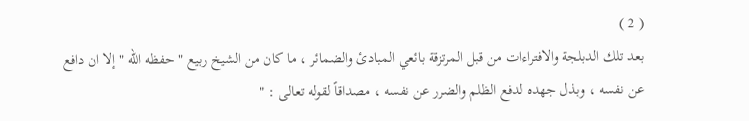( 2 )
بعد تلك الدبلجة والافتراءات من قبل المرتزقة بائعي المبادئ والضمائر ، ما كان من الشيخ ربيع " حفظه الله " إلا ان دافع عن نفسه ، وبذل جهده لدفع الظلم والضرر عن نفسه ، مصداقاً لقوله تعالى : "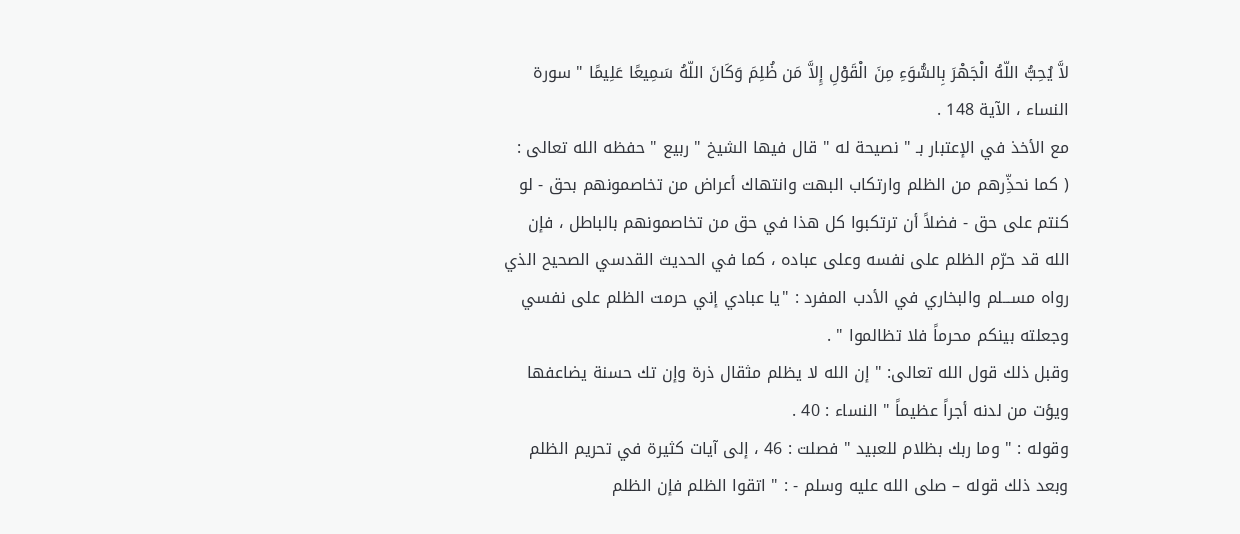لاَّ يُحِبُّ اللّهُ الْجَهْرَ بِالسُّوَءِ مِنَ الْقَوْلِ إِلاَّ مَن ظُلِمَ وَكَانَ اللّهُ سَمِيعًا عَلِيمًا " سورة النساء ، الآية 148 .
مع الأخذ في الإعتبار بـ " نصيحة له " قال فيها الشيخ " ربيع " حفظه الله تعالى :
( كما نحذِّرهم من الظلم وارتكاب البهت وانتهاك أعراض من تخاصمونهم بحق - لو كنتم على حق - فضلاً أن ترتكبوا كل هذا في حق من تخاصمونهم بالباطل ، فإن الله قد حرّم الظلم على نفسه وعلى عباده ، كما في الحديث القدسي الصحيح الذي رواه مســـلم والبخاري في الأدب المفرد : "يا عبادي إني حرمت الظلم على نفسي وجعلته بينكم محرماً فلا تظالموا " .
وقبل ذلك قول الله تعالى: " إن الله لا يظلم مثقال ذرة وإن تك حسنة يضاعفها ويؤت من لدنه أجراً عظيماً " النساء : 40 .
وقوله : " وما ربك بظلام للعبيد " فصلت : 46 ، إلى آيات كثيرة في تحريم الظلم وبعد ذلك قوله – صلى الله عليه وسلم - : " اتقوا الظلم فإن الظلم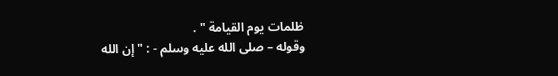ظلمات يوم القيامة " .
وقوله – صلى الله عليه وسلم - : " إن الله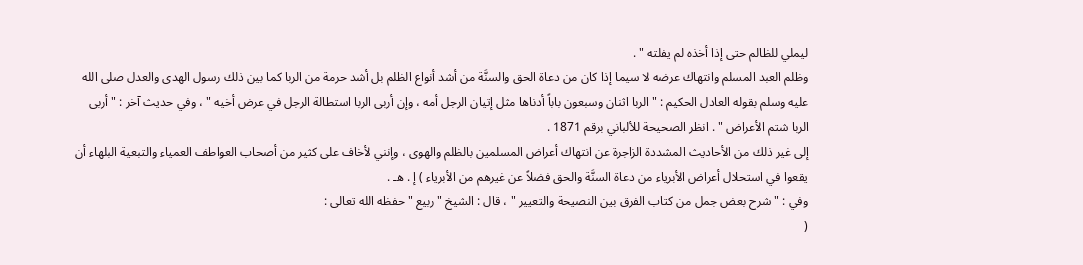ليملي للظالم حتى إذا أخذه لم يفلته " .
وظلم العبد المسلم وانتهاك عرضه لا سيما إذا كان من دعاة الحق والسنَّة من أشد أنواع الظلم بل أشد حرمة من الربا كما بين ذلك رسول الهدى والعدل صلى الله عليه وسلم بقوله العادل الحكيم : " الربا اثنان وسبعون باباً أدناها مثل إتيان الرجل أمه ، وإن أربى الربا استطالة الرجل في عرض أخيه " ، وفي حديث آخر : " أربى الربا شتم الأعراض " . انظر الصحيحة للألباني برقم 1871 .
إلى غير ذلك من الأحاديث المشددة الزاجرة عن انتهاك أعراض المسلمين بالظلم والهوى ، وإنني لأخاف على كثير من أصحاب العواطف العمياء والتبعية البلهاء أن يقعوا في استحلال أعراض الأبرياء من دعاة السنَّة والحق فضلاً عن غيرهم من الأبرياء ) إ . هـ .
وفي : " شرح بعض جمل من كتاب الفرق بين النصيحة والتعيير " ، قال : الشيخ " ربيع " حفظه الله تعالى :
(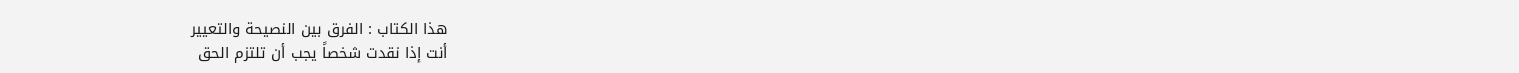هذا الكتاب : الفرق بين النصيحة والتعيير
أنت إذا نقدت شخصاً يجب أن تلتزم الحق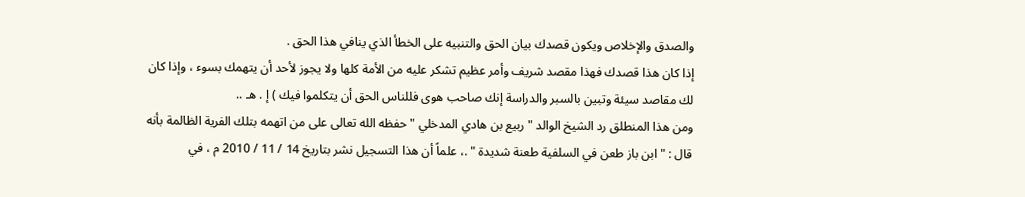والصدق والإخلاص ويكون قصدك بيان الحق والتنبيه على الخطأ الذي ينافي هذا الحق .
إذا كان هذا قصدك فهذا مقصد شريف وأمر عظيم تشكر عليه من الأمة كلها ولا يجوز لأحد أن يتهمك بسوء ، وإذا كان لك مقاصد سيئة وتبين بالسبر والدراسة إنك صاحب هوى فللناس الحق أن يتكلموا فيك ) إ . هـ ..
ومن هذا المنطلق رد الشيخ الوالد " ربيع بن هادي المدخلي " حفظه الله تعالى على من اتهمه بتلك الفرية الظالمة بأنه قال : " ابن باز طعن في السلفية طعنة شديدة " .، علماً أن هذا التسجيل نشر بتاريخ 14 / 11 / 2010 م ، في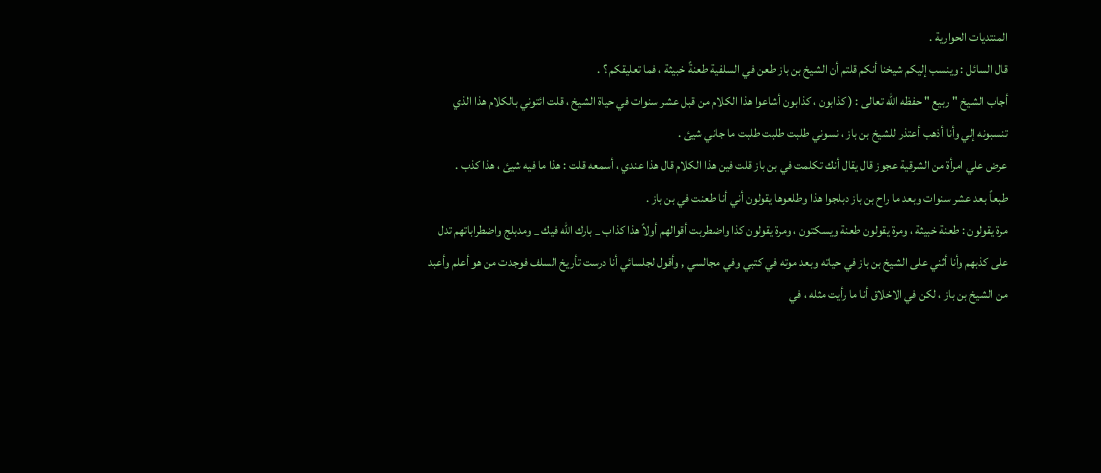المنتديات الحوارية .
قال السائل : وينسب إليكم شيخنا أنكم قلتم أن الشيخ بن باز طعن في السلفية طعنةً خبيثة ، فما تعليقكم ؟ .
أجاب الشيخ " ربيع " حفظه الله تعالى : ( كذابون ، كذابون أشاعوا هذا الكلام من قبل عشر سنوات في حياة الشيخ ، قلت ائتوني بالكلام هذا الذي تنسبونه إلي وأنا أذهب أعتذر للشيخ بن باز ، نسوني طلبت طلبت طلبت ما جاني شيئ .
عرض علي امرأة من الشرقية عجوز قال يقال أنك تكلمت في بن باز قلت فين هذا الكلام قال هذا عندي ، أسمعه قلت : هذا ما فيه شيئ ، هذا كذب .
طبعاً بعد عشر سنوات وبعد ما راح بن باز دبلجوا هذا وطلعوها يقولون أني أنا طعنت في بن باز .
مرة يقولون : طعنة خبيثة ، ومرة يقولون طعنة ويسكتون ، ومرة يقولون كذا واضطربت أقوالهم أولاً هذا كذاب _ بارك الله فيك _ ومدبلج واضطراباتهم تدل على كذبهم وأنا أثني على الشيخ بن باز في حياته وبعد موته في كتبي وفي مجالسي , وأقول لجلسائي أنا درست تأريخ السلف فوجدت من هو أعلم وأعبد من الشيخ بن باز ، لكن في الاخلاق أنا ما رأيت مثله ، في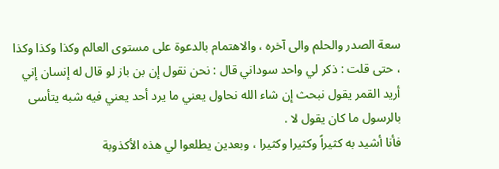سعة الصدر والحلم والى آخره ، والاهتمام بالدعوة على مستوى العالم وكذا وكذا وكذا ، حتى قلت : ذكر لي واحد سوداني قال : نحن نقول إن بن باز لو قال له إنسان إني أريد القمر يقول نبحث إن شاء الله نحاول يعني ما يرد أحد يعني فيه شبه يتأسى بالرسول ما كان يقول لا .
فأنا أشيد به كثيراً وكثيرا وكثيرا ، وبعدين يطلعوا لي هذه الأكذوبة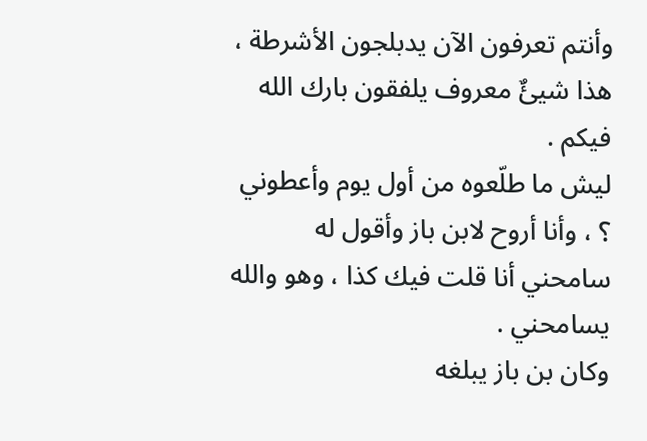وأنتم تعرفون الآن يدبلجون الأشرطة ، هذا شيئٌ معروف يلفقون بارك الله فيكم .
ليش ما طلّعوه من أول يوم وأعطوني ؟ ، وأنا أروح لابن باز وأقول له سامحني أنا قلت فيك كذا ، وهو والله يسامحني .
وكان بن باز يبلغه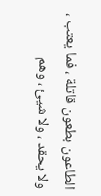الطاعون بطعون قاتلة ، فما يعتب ، ولا يحقد ، ولا شيئ ، وهم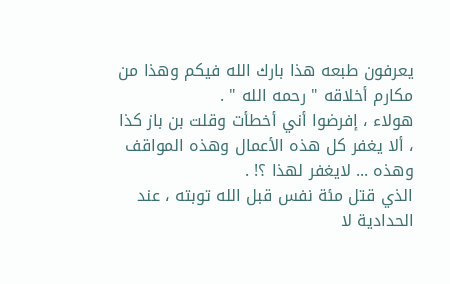يعرفون طبعه هذا بارك الله فيكم وهذا من مكارم أخلاقه " رحمه الله " .
هولاء ، إفرضوا أني أخطأت وقلت بن باز كذا ، ألا يغفر كل هذه الأعمال وهذه المواقف وهذه ... لايغفر لهذا ؟! .
الذي قتل مئة نفس قبل الله توبته ، عند الحدادية لا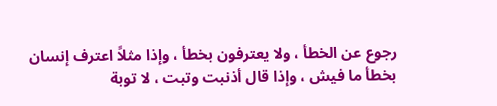رجوع عن الخطأ ، ولا يعترفون بخطأ ، وإذا مثلاً اعترف إنسان بخطأ ما فيش ، وإذا قال أذنبت وتبت ، لا توبة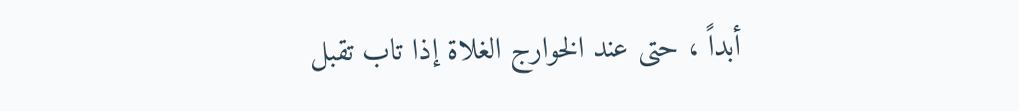أبداً ، حتى عند الخوارج الغلاة إذا تاب تقبل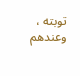توبته ، وعندهم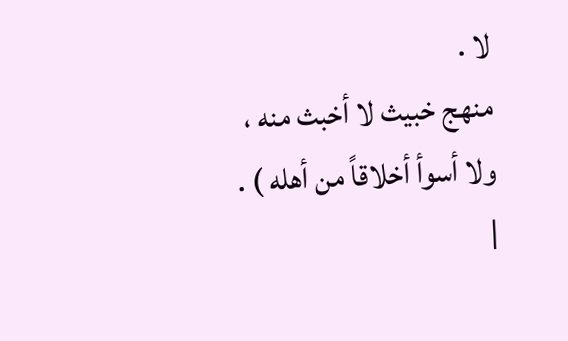لا .
منهج خبيث لا أخبث منه ، ولا أسوأ أخلاقاً من أهله ) .
|